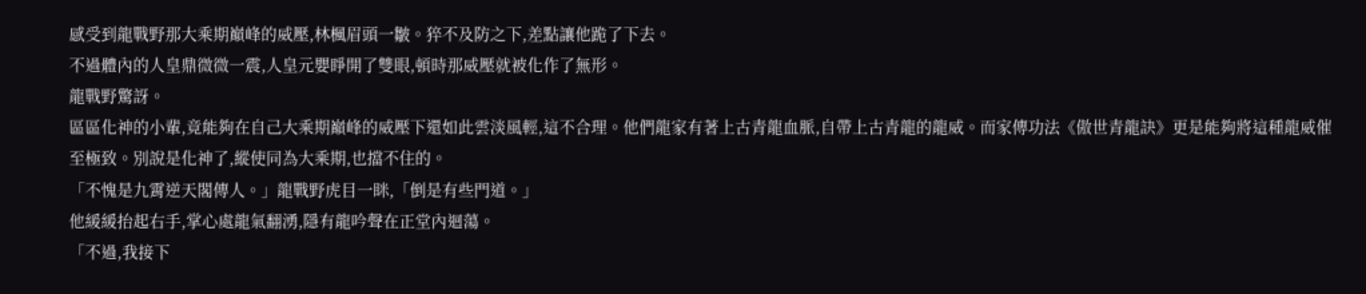感受到龍戰野那大乘期巔峰的威壓,林楓眉頭一皺。猝不及防之下,差點讓他跪了下去。
不過體內的人皇鼎微微一震,人皇元嬰睜開了雙眼,頓時那威壓就被化作了無形。
龍戰野驚訝。
區區化神的小輩,竟能夠在自己大乘期巔峰的威壓下還如此雲淡風輕,這不合理。他們龍家有著上古青龍血脈,自帶上古青龍的龍威。而家傳功法《傲世青龍訣》更是能夠將這種龍威催至極致。別說是化神了,縱使同為大乘期,也擋不住的。
「不愧是九霄逆天閣傳人。」龍戰野虎目一眯,「倒是有些門道。」
他緩緩抬起右手,掌心處龍氣翻湧,隱有龍吟聲在正堂內迴蕩。
「不過,我接下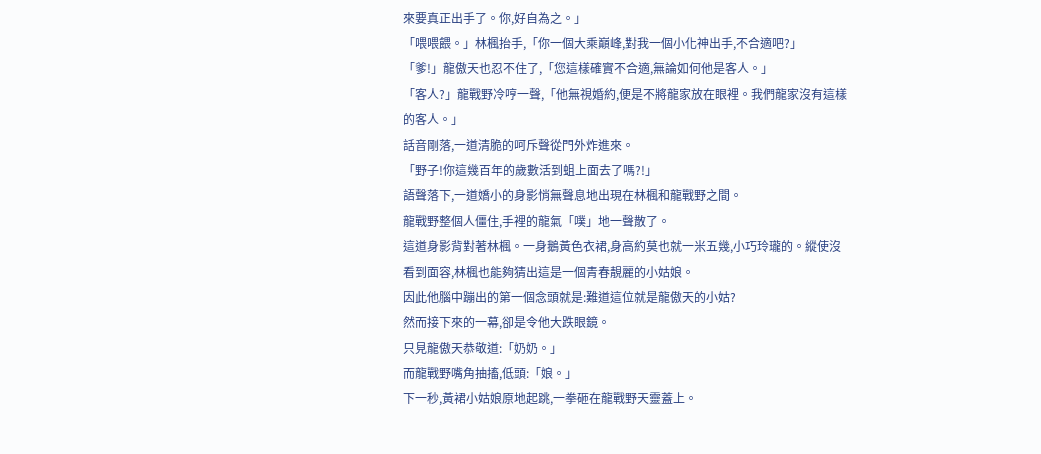來要真正出手了。你,好自為之。」
「喂喂餵。」林楓抬手,「你一個大乘巔峰,對我一個小化神出手,不合適吧?」
「爹!」龍傲天也忍不住了,「您這樣確實不合適,無論如何他是客人。」
「客人?」龍戰野冷哼一聲,「他無視婚約,便是不將龍家放在眼裡。我們龍家沒有這樣的客人。」
話音剛落,一道清脆的呵斥聲從門外炸進來。
「野子!你這幾百年的歲數活到蛆上面去了嗎?!」
語聲落下,一道嬌小的身影悄無聲息地出現在林楓和龍戰野之間。
龍戰野整個人僵住,手裡的龍氣「噗」地一聲散了。
這道身影背對著林楓。一身鵝黃色衣裙,身高約莫也就一米五幾,小巧玲瓏的。縱使沒看到面容,林楓也能夠猜出這是一個青春靚麗的小姑娘。
因此他腦中蹦出的第一個念頭就是:難道這位就是龍傲天的小姑?
然而接下來的一幕,卻是令他大跌眼鏡。
只見龍傲天恭敬道:「奶奶。」
而龍戰野嘴角抽搐,低頭:「娘。」
下一秒,黃裙小姑娘原地起跳,一拳砸在龍戰野天靈蓋上。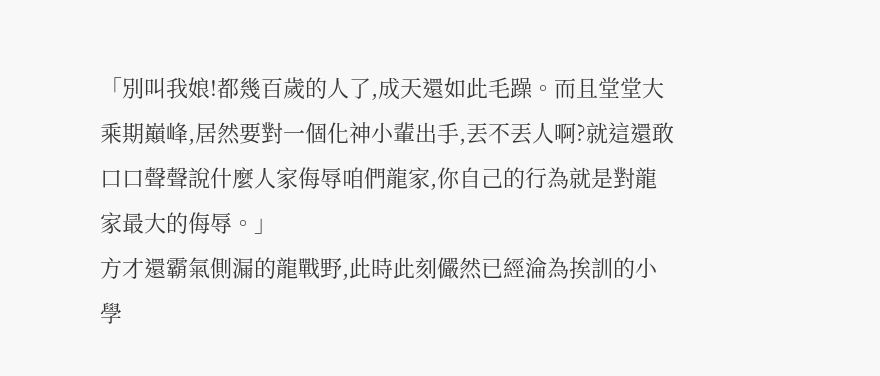「別叫我娘!都幾百歲的人了,成天還如此毛躁。而且堂堂大乘期巔峰,居然要對一個化神小輩出手,丟不丟人啊?就這還敢口口聲聲說什麼人家侮辱咱們龍家,你自己的行為就是對龍家最大的侮辱。」
方才還霸氣側漏的龍戰野,此時此刻儼然已經淪為挨訓的小學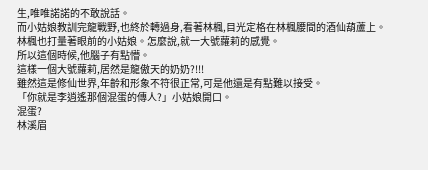生,唯唯諾諾的不敢說話。
而小姑娘教訓完龍戰野,也終於轉過身,看著林楓,目光定格在林楓腰間的酒仙葫蘆上。
林楓也打量著眼前的小姑娘。怎麼說,就一大號蘿莉的感覺。
所以這個時候,他腦子有點懵。
這樣一個大號蘿莉,居然是龍傲天的奶奶?!!!
雖然這是修仙世界,年齡和形象不符很正常,可是他還是有點難以接受。
「你就是李逍遙那個混蛋的傳人?」小姑娘開口。
混蛋?
林溪眉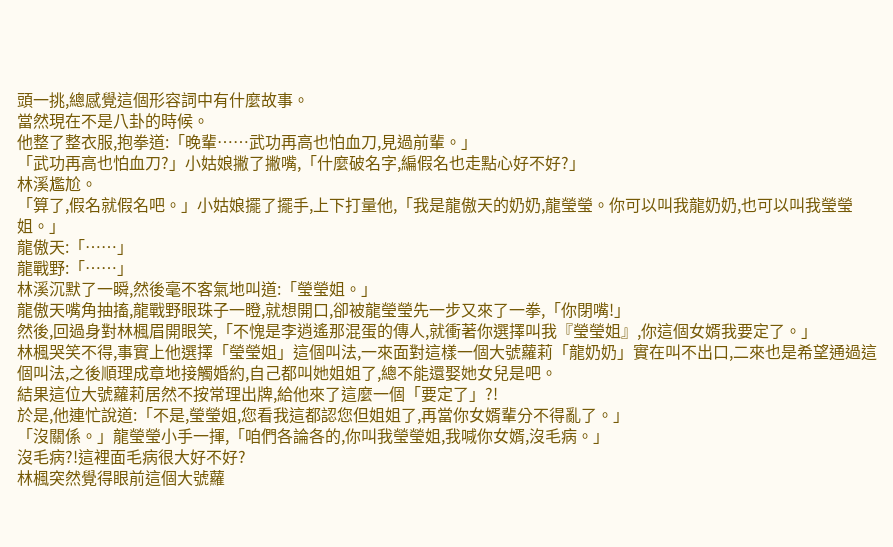頭一挑,總感覺這個形容詞中有什麼故事。
當然現在不是八卦的時候。
他整了整衣服,抱拳道:「晚輩……武功再高也怕血刀,見過前輩。」
「武功再高也怕血刀?」小姑娘撇了撇嘴,「什麼破名字,編假名也走點心好不好?」
林溪尷尬。
「算了,假名就假名吧。」小姑娘擺了擺手,上下打量他,「我是龍傲天的奶奶,龍瑩瑩。你可以叫我龍奶奶,也可以叫我瑩瑩姐。」
龍傲天:「……」
龍戰野:「……」
林溪沉默了一瞬,然後毫不客氣地叫道:「瑩瑩姐。」
龍傲天嘴角抽搐,龍戰野眼珠子一瞪,就想開口,卻被龍瑩瑩先一步又來了一拳,「你閉嘴!」
然後,回過身對林楓眉開眼笑,「不愧是李逍遙那混蛋的傳人,就衝著你選擇叫我『瑩瑩姐』,你這個女婿我要定了。」
林楓哭笑不得,事實上他選擇「瑩瑩姐」這個叫法,一來面對這樣一個大號蘿莉「龍奶奶」實在叫不出口,二來也是希望通過這個叫法,之後順理成章地接觸婚約,自己都叫她姐姐了,總不能還娶她女兒是吧。
結果這位大號蘿莉居然不按常理出牌,給他來了這麼一個「要定了」?!
於是,他連忙說道:「不是,瑩瑩姐,您看我這都認您但姐姐了,再當你女婿輩分不得亂了。」
「沒關係。」龍瑩瑩小手一揮,「咱們各論各的,你叫我瑩瑩姐,我喊你女婿,沒毛病。」
沒毛病?!這裡面毛病很大好不好?
林楓突然覺得眼前這個大號蘿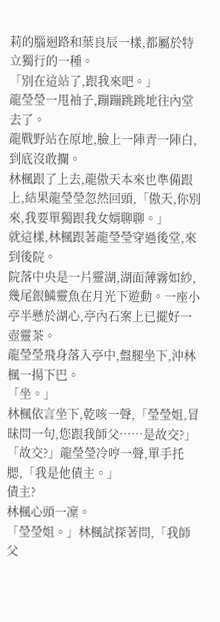莉的腦迴路和葉良辰一樣,都屬於特立獨行的一種。
「別在這站了,跟我來吧。」
龍瑩瑩一甩袖子,蹦蹦跳跳地往內堂去了。
龍戰野站在原地,臉上一陣青一陣白,到底沒敢攔。
林楓跟了上去,龍傲天本來也準備跟上,結果龍瑩瑩忽然回頭,「傲天,你別來,我要單獨跟我女婿聊聊。」
就這樣,林楓跟著龍瑩瑩穿過後堂,來到後院。
院落中央是一片靈湖,湖面薄霧如紗,幾尾銀鱗靈魚在月光下遊動。一座小亭半懸於湖心,亭內石案上已擺好一壺靈茶。
龍瑩瑩飛身落入亭中,盤腿坐下,沖林楓一揚下巴。
「坐。」
林楓依言坐下,乾咳一聲,「瑩瑩姐,冒昧問一句,您跟我師父……是故交?」
「故交?」龍瑩瑩冷哼一聲,單手托腮,「我是他債主。」
債主?
林楓心頭一凜。
「瑩瑩姐。」林楓試探著問,「我師父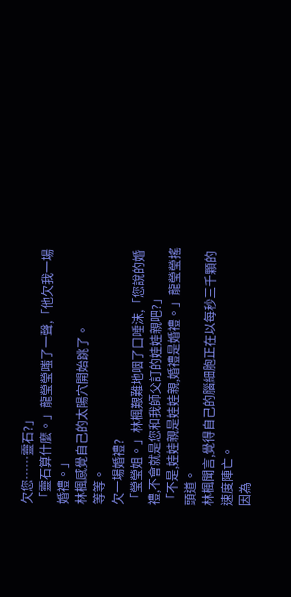欠您……靈石?」
「靈石算什麼。」龍瑩瑩嗤了一聲,「他欠我一場婚禮。」
林楓感覺自己的太陽穴開始跳了。
等等。
欠一場婚禮?
「瑩瑩姐。」林楓艱難地咽了口唾沫,「您說的婚禮,不會就是您和我師父訂的娃娃親吧?」
「不是,娃娃親是娃娃親,婚禮是婚禮。」龍瑩瑩搖頭道。
林楓聞言,覺得自己的腦細胞正在以每秒三千顆的速度陣亡。
因為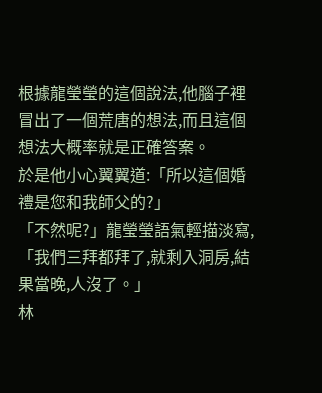根據龍瑩瑩的這個說法,他腦子裡冒出了一個荒唐的想法,而且這個想法大概率就是正確答案。
於是他小心翼翼道:「所以這個婚禮是您和我師父的?」
「不然呢?」龍瑩瑩語氣輕描淡寫,「我們三拜都拜了,就剩入洞房,結果當晚,人沒了。」
林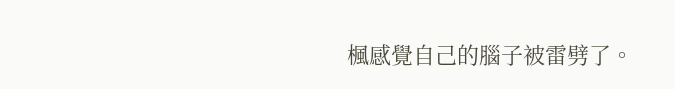楓感覺自己的腦子被雷劈了。